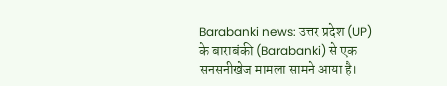Barabanki news: उत्तर प्रदेश (UP) के बाराबंकी (Barabanki) से एक सनसनीखेज मामला सामने आया है।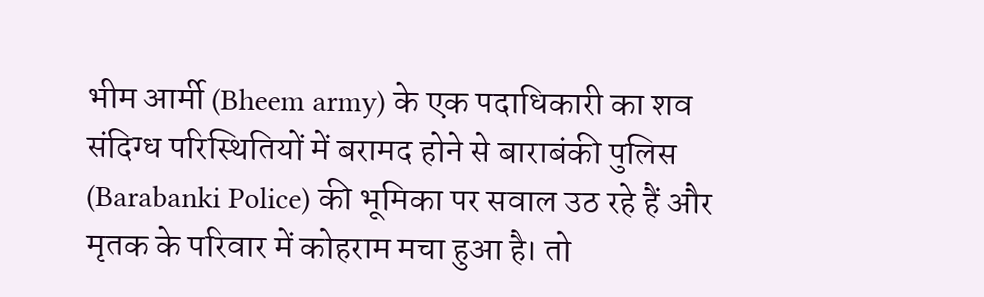भीम आर्मी (Bheem army) के एक पदाधिकारी का शव संदिग्ध परिस्थितियों में बरामद होने से बाराबंकी पुलिस (Barabanki Police) की भूमिका पर सवाल उठ रहे हैं और मृतक के परिवार में कोहराम मचा हुआ है। तो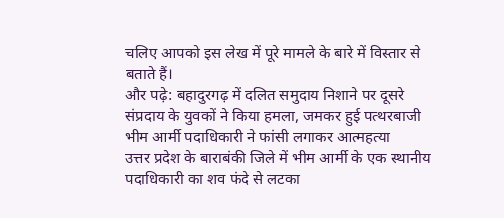चलिए आपको इस लेख में पूरे मामले के बारे में विस्तार से बताते हैं।
और पढ़े: बहादुरगढ़ में दलित समुदाय निशाने पर दूसरे संप्रदाय के युवकों ने किया हमला, जमकर हुई पत्थरबाजी
भीम आर्मी पदाधिकारी ने फांसी लगाकर आत्महत्या
उत्तर प्रदेश के बाराबंकी जिले में भीम आर्मी के एक स्थानीय पदाधिकारी का शव फंदे से लटका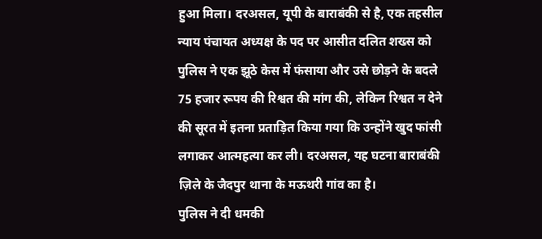हुआ मिला। दरअसल, यूपी के बाराबंकी से है, एक तहसील न्याय पंचायत अध्यक्ष के पद पर आसीत दलित शख्स को पुलिस ने एक झूठे केस में फंसाया और उसे छोड़ने के बदले 75 हजार रूपय की रिश्वत की मांग की, लेकिन रिश्वत न देने की सूरत में इतना प्रताड़ित किया गया कि उन्होंने खुद फांसी लगाकर आत्महत्या कर ली। दरअसल, यह घटना बाराबंकी ज़िले के जैदपुर थाना के मऊथरी गांव का है।
पुलिस ने दी धमकी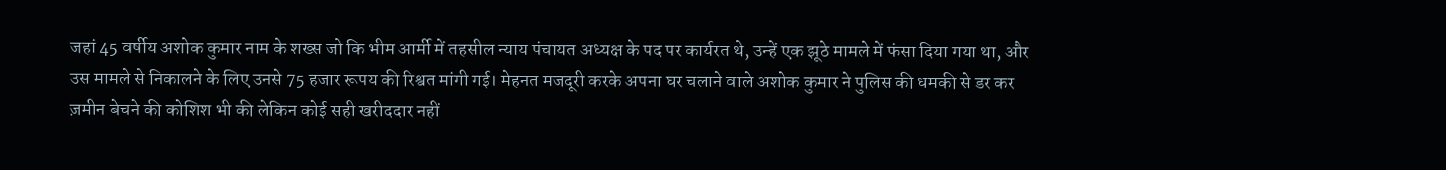जहां 45 वर्षीय अशोक कुमार नाम के शख्स जो कि भीम आर्मी में तहसील न्याय पंचायत अध्यक्ष के पद पर कार्यरत थे, उन्हें एक झूठे मामले में फंसा दिया गया था, और उस मामले से निकालने के लिए उनसे 75 हजार रूपय की रिश्वत मांगी गई। मेहनत मजदूरी करके अपना घर चलाने वाले अशोक कुमार ने पुलिस की धमकी से डर कर ज़मीन बेचने की कोशिश भी की लेकिन कोई सही खरीददार नहीं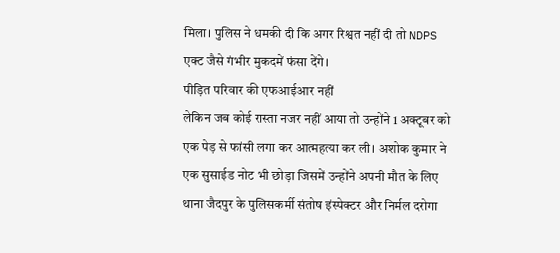मिला। पुलिस ने धमकी दी कि अगर रिश्वत नहीं दी तो NDPS एक्ट जैसे गंभीर मुकदमें फंसा देंगे।
पीड़ित परिवार की एफआईआर नहीं
लेकिन जब कोई रास्ता नजर नहीं आया तो उन्होंने 1 अक्टूबर को एक पेड़ से फांसी लगा कर आत्महत्या कर ली। अशोक कुमार ने एक सुसाईड नोट भी छोड़ा जिसमें उन्होंने अपनी मौत के लिए थाना जैदपुर के पुलिसकर्मी संतोष इंस्पेक्टर और निर्मल दरोगा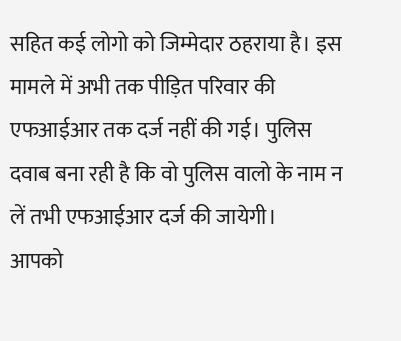सहित कई लोगो को जिम्मेदार ठहराया है। इस मामले में अभी तक पीड़ित परिवार की एफआईआर तक दर्ज नहीं की गई। पुलिस दवाब बना रही है कि वो पुलिस वालो के नाम न लें तभी एफआईआर दर्ज की जायेगी।
आपको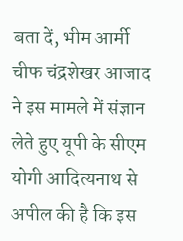बता दें, भीम आर्मी चीफ चंद्रशेखर आजाद ने इस मामले में संज्ञान लेते हुए यूपी के सीएम योगी आदित्यनाथ से अपील की है कि इस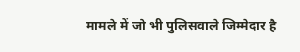मामले में जो भी पुलिसवाले जिम्मेदार है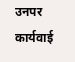उनपर कार्यवाई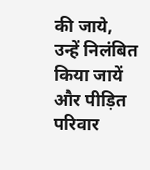की जाये, उन्हें निलंबित किया जायें और पीड़ित परिवार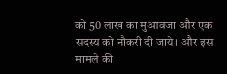को 50 लाख का मुआवजा और एक सदस्य को नौकरी दी जाये। और इस मामले की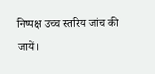निष्पक्ष उच्च स्तरिय जांच की जायें।